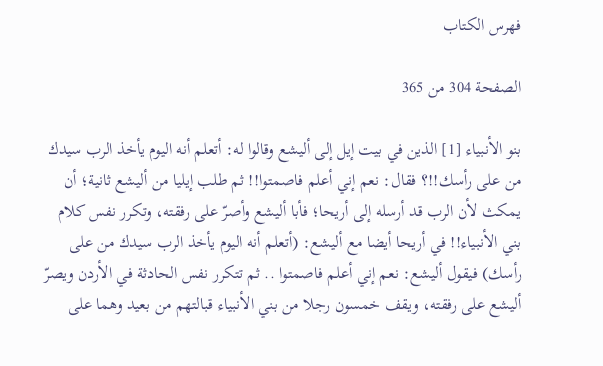فهرس الكتاب

الصفحة 304 من 365

بنو الأنبياء [1] الذين في بيت إيل إلى أليشع وقالوا له: أتعلم أنه اليوم يأخذ الرب سيدك من على رأسك!!؟ فقال: نعم إني أعلم فاصمتوا!! ثم طلب إيليا من أليشع ثانية؛ أن يمكث لأن الرب قد أرسله إلى أريحا؛ فأبا أليشع وأصرّ على رفقته، وتكرر نفس كلام بني الأنبياء!! في أريحا أيضا مع أليشع: (أتعلم أنه اليوم يأخذ الرب سيدك من على رأسك) فيقول أليشع: نعم إني أعلم فاصمتوا .. ثم تتكرر نفس الحادثة في الأردن ويصرّ أليشع على رفقته، ويقف خمسون رجلا من بني الأنبياء قبالتهم من بعيد وهما على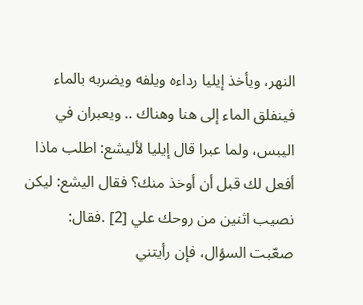النهر، ويأخذ إيليا رداءه ويلفه ويضربه بالماء فينفلق الماء إلى هنا وهناك .. ويعبران في اليبس، ولما عبرا قال إيليا لأليشع: اطلب ماذا أفعل لك قبل أن أوخذ منك؟ فقال اليشع: ليكن نصيب اثنين من روحك علي [2] .فقال: صعّبت السؤال، فإن رأيتني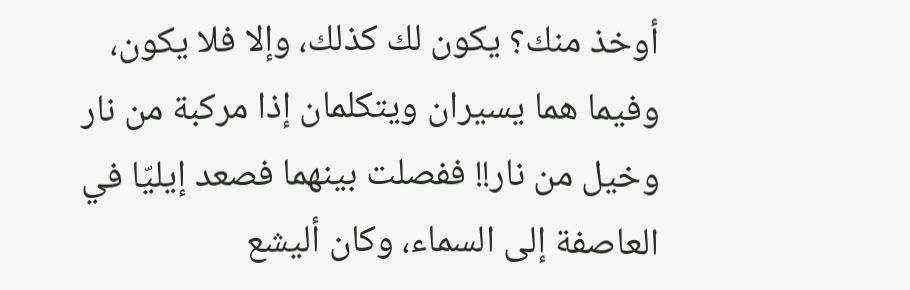أوخذ منك؟ يكون لك كذلك، وإلا فلا يكون، وفيما هما يسيران ويتكلمان إذا مركبة من نار وخيل من نار!! ففصلت بينهما فصعد إيليّا في العاصفة إلى السماء، وكان أليشع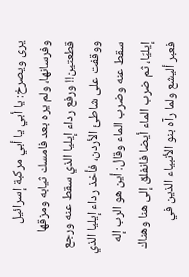يرى ويصرخ: يا أبي يا أبي مركبة إسرائيل وفرسانها، ولم يره بعد فامسك ثيابه ومزقها قطعتين!! ورفع رداء إيليا الذي سقط عنه ورجع ووقفت على شاطئ الأردن، فأخذ رداء إيليا الذي سقط عنه وضرب الماء وقال: أين هو الرب إله إيليّا، ثم ضرب الماء أيضا فانفلق إلى هنا وهناك فعبر أليشع ولما رآه بنو الأنبياء الذين في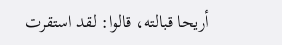أريحا قبالته، قالوا: لقد استقرت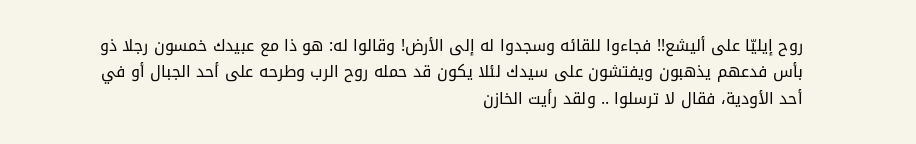روح إيليّا على أليشع!! فجاءوا للقائه وسجدوا له إلى الأرض! وقالوا له: هو ذا مع عبيدك خمسون رجلا ذو بأس فدعهم يذهبون ويفتشون على سيدك لئلا يكون قد حمله روح الرب وطرحه على أحد الجبال أو في أحد الأودية، فقال لا ترسلوا .. ولقد رأيت الخازن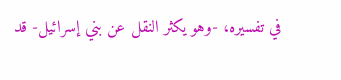في تفسيره، -وهو يكثر النقل عن بني إسرائيل- قد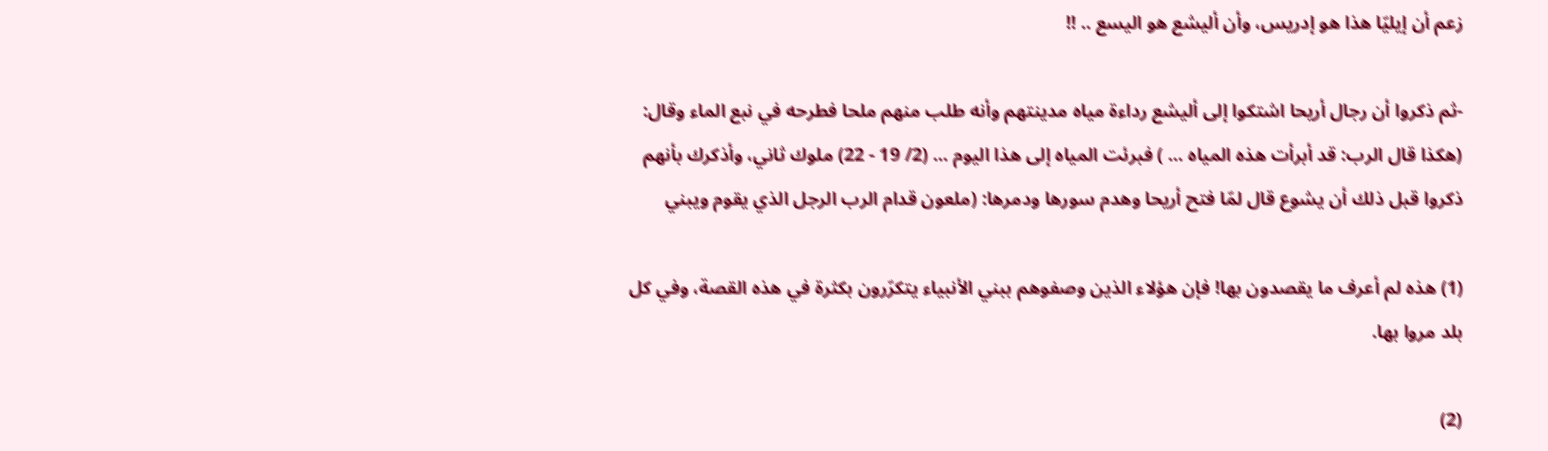زعم أن إيليّا هذا هو إدريس، وأن أليشع هو اليسع .. !!

-ثم ذكروا أن رجال أريحا اشتكوا إلى أليشع رداءة مياه مدينتهم وأنه طلب منهم ملحا فطرحه في نبع الماء وقال: (هكذا قال الرب: قد أبرأت هذه المياه ... ) فبرئت المياه إلى هذا اليوم ... (2/ 19 - 22) ملوك ثاني، وأذكرك بأنهم ذكروا قبل ذلك أن يشوع قال لمّا فتح أريحا وهدم سورها ودمرها: (ملعون قدام الرب الرجل الذي يقوم ويبني

(1) هذه لم أعرف ما يقصدون بها! فإن هؤلاء الذين وصفوهم ببني الأنبياء يتكرّرون بكثرة في هذه القصة، وفي كل بلد مروا بها.

(2)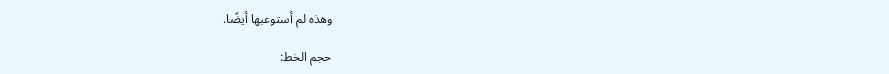وهذه لم أستوعبها أيضًا.

حجم الخط: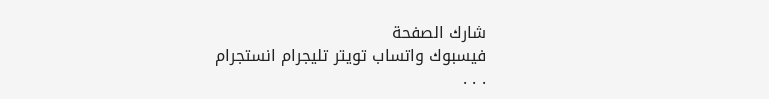شارك الصفحة
فيسبوك واتساب تويتر تليجرام انستجرام
. . .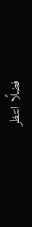فضلًا انتظر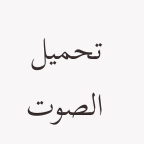تحميل الصوت